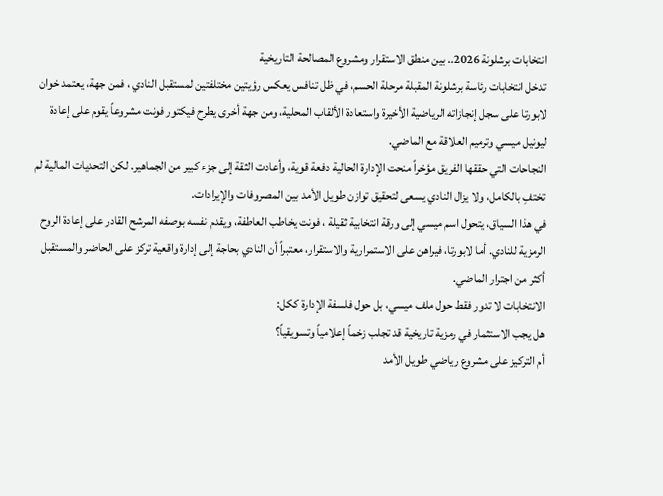انتخابات برشلونة 2026.. بين منطق الاستقرار ومشروع المصالحة التاريخية
تدخل انتخابات رئاسة برشلونة المقبلة مرحلة الحسم، في ظل تنافس يعكس رؤيتين مختلفتين لمستقبل النادي ، فمن جهة، يعتمد خوان لابورتا على سجل إنجازاته الرياضية الأخيرة واستعادة الألقاب المحلية، ومن جهة أخرى يطرح فيكتور فونت مشروعاً يقوم على إعادة ليونيل ميسي وترميم العلاقة مع الماضي.
النجاحات التي حققها الفريق مؤخراً منحت الإدارة الحالية دفعة قوية، وأعادت الثقة إلى جزء كبير من الجماهير. لكن التحديات المالية لم تختفِ بالكامل، ولا يزال النادي يسعى لتحقيق توازن طويل الأمد بين المصروفات والإيرادات.
في هذا السياق، يتحول اسم ميسي إلى ورقة انتخابية ثقيلة ، فونت يخاطب العاطفة، ويقدم نفسه بوصفه المرشح القادر على إعادة الروح الرمزية للنادي. أما لابورتا، فيراهن على الاستمرارية والاستقرار، معتبراً أن النادي بحاجة إلى إدارة واقعية تركز على الحاضر والمستقبل أكثر من اجترار الماضي.
الانتخابات لا تدور فقط حول ملف ميسي، بل حول فلسفة الإدارة ككل:
هل يجب الاستثمار في رمزية تاريخية قد تجلب زخماً إعلامياً وتسويقياً؟
أم التركيز على مشروع رياضي طويل الأمد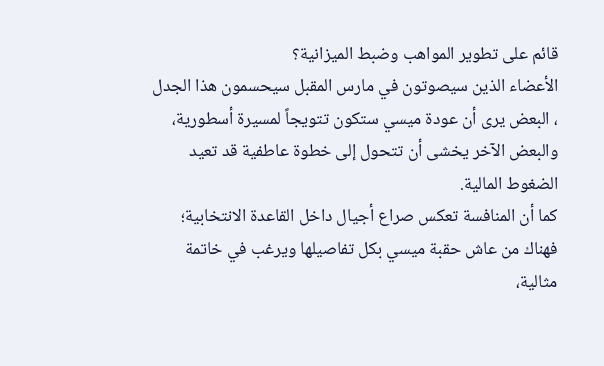قائم على تطوير المواهب وضبط الميزانية؟
الأعضاء الذين سيصوتون في مارس المقبل سيحسمون هذا الجدل ، البعض يرى أن عودة ميسي ستكون تتويجاً لمسيرة أسطورية، والبعض الآخر يخشى أن تتحول إلى خطوة عاطفية قد تعيد الضغوط المالية.
كما أن المنافسة تعكس صراع أجيال داخل القاعدة الانتخابية؛ فهناك من عاش حقبة ميسي بكل تفاصيلها ويرغب في خاتمة مثالية،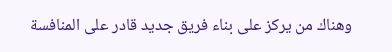وهناك من يركز على بناء فريق جديد قادر على المنافسة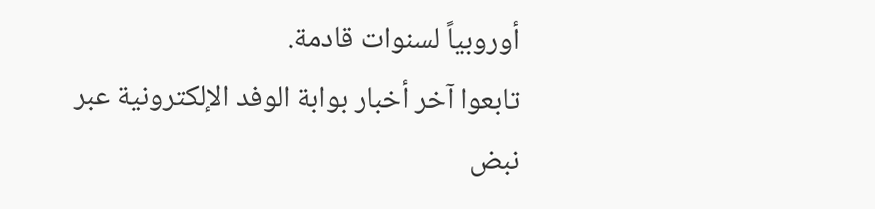أوروبياً لسنوات قادمة.
تابعوا آخر أخبار بوابة الوفد الإلكترونية عبر نبض